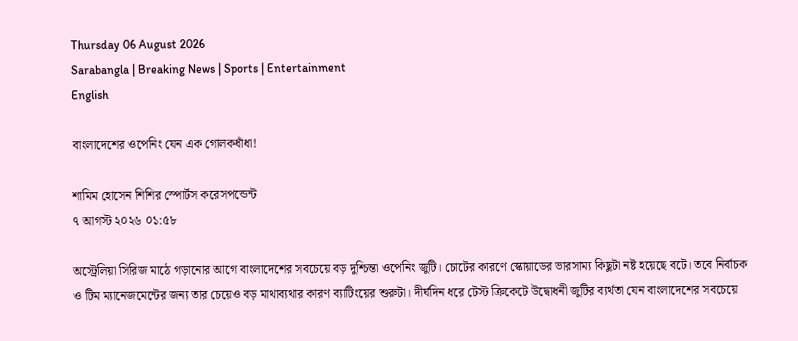Thursday 06 August 2026
Sarabangla | Breaking News | Sports | Entertainment
English

বাংলাদেশের ওপেনিং যেন এক গোলকধাঁধা!

শামিম হোসেন শিশির স্পোর্টস করেসপন্ডেন্ট
৭ আগস্ট ২০২৬ ০১:৫৮

অস্ট্রেলিয়া সিরিজ মাঠে গড়ানোর আগে বাংলাদেশের সবচেয়ে বড় দুশ্চিন্তা ওপেনিং জুটি। চোটের কারণে স্কোয়াডের ভারসাম্য কিছুটা নষ্ট হয়েছে বটে। তবে নির্বাচক ও টিম ম্যানেজমেন্টের জন্য তার চেয়েও বড় মাথাব্যথার কারণ ব্যাটিংয়ের শুরুটা। দীর্ঘদিন ধরে টেস্ট ক্রিকেটে উদ্বোধনী জুটির ব্যর্থতা যেন বাংলাদেশের সবচেয়ে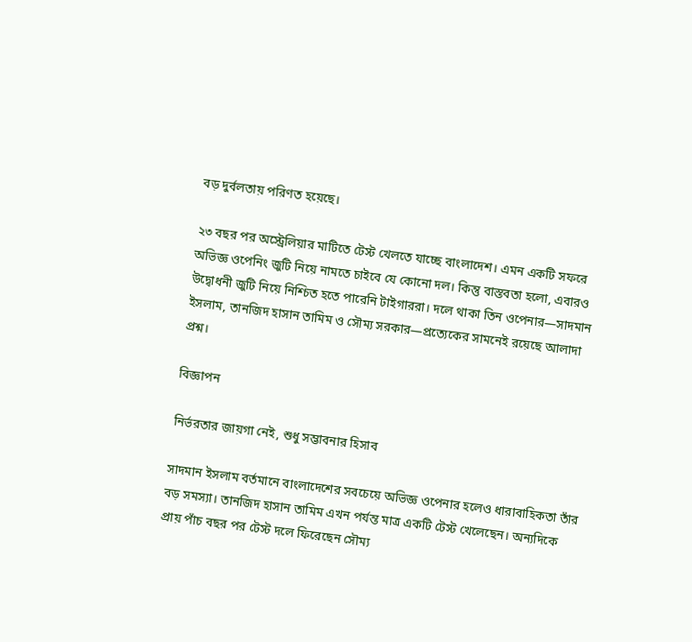বড় দুর্বলতায় পরিণত হয়েছে।

২৩ বছর পর অস্ট্রেলিয়ার মাটিতে টেস্ট খেলতে যাচ্ছে বাংলাদেশ। এমন একটি সফরে অভিজ্ঞ ওপেনিং জুটি নিয়ে নামতে চাইবে যে কোনো দল। কিন্তু বাস্তবতা হলো, এবারও উদ্বোধনী জুটি নিয়ে নিশ্চিত হতে পারেনি টাইগাররা। দলে থাকা তিন ওপেনার—সাদমান ইসলাম, তানজিদ হাসান তামিম ও সৌম্য সরকার—প্রত্যেকের সামনেই রয়েছে আলাদা প্রশ্ন।

বিজ্ঞাপন

নির্ভরতার জায়গা নেই, শুধু সম্ভাবনার হিসাব

সাদমান ইসলাম বর্তমানে বাংলাদেশের সবচেয়ে অভিজ্ঞ ওপেনার হলেও ধারাবাহিকতা তাঁর বড় সমস্যা। তানজিদ হাসান তামিম এখন পর্যন্ত মাত্র একটি টেস্ট খেলেছেন। অন্যদিকে প্রায় পাঁচ বছর পর টেস্ট দলে ফিরেছেন সৌম্য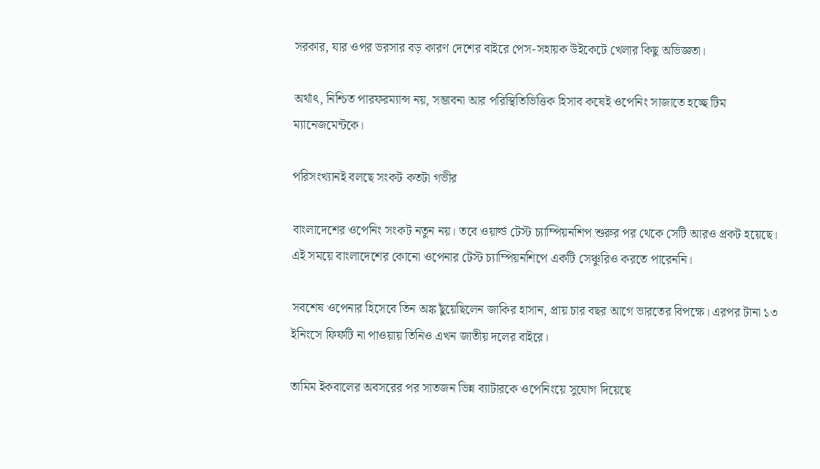সরকার, যার ওপর ভরসার বড় কারণ দেশের বাইরে পেস-সহায়ক উইকেটে খেলার কিছু অভিজ্ঞতা।

অর্থাৎ, নিশ্চিত পারফরম্যান্স নয়, সম্ভাবনা আর পরিস্থিতিভিত্তিক হিসাব কষেই ওপেনিং সাজাতে হচ্ছে টিম ম্যানেজমেন্টকে।

পরিসংখ্যানই বলছে সংকট কতটা গভীর

বাংলাদেশের ওপেনিং সংকট নতুন নয়। তবে ওয়ার্ল্ড টেস্ট চ্যাম্পিয়নশিপ শুরুর পর থেকে সেটি আরও প্রকট হয়েছে। এই সময়ে বাংলাদেশের কোনো ওপেনার টেস্ট চ্যাম্পিয়নশিপে একটি সেঞ্চুরিও করতে পারেননি।

সবশেষ ওপেনার হিসেবে তিন অঙ্ক ছুঁয়েছিলেন জাকির হাসান, প্রায় চার বছর আগে ভারতের বিপক্ষে। এরপর টানা ১৩ ইনিংসে ফিফটি না পাওয়ায় তিনিও এখন জাতীয় দলের বাইরে।

তামিম ইকবালের অবসরের পর সাতজন ভিন্ন ব্যাটারকে ওপেনিংয়ে সুযোগ দিয়েছে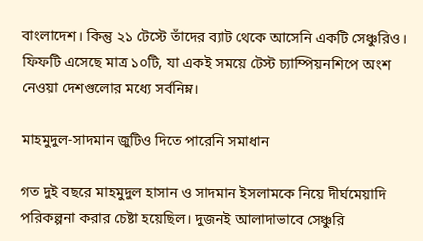বাংলাদেশ। কিন্তু ২১ টেস্টে তাঁদের ব্যাট থেকে আসেনি একটি সেঞ্চুরিও। ফিফটি এসেছে মাত্র ১০টি, যা একই সময়ে টেস্ট চ্যাম্পিয়নশিপে অংশ নেওয়া দেশগুলোর মধ্যে সর্বনিম্ন।

মাহমুদুল-সাদমান জুটিও দিতে পারেনি সমাধান

গত দুই বছরে মাহমুদুল হাসান ও সাদমান ইসলামকে নিয়ে দীর্ঘমেয়াদি পরিকল্পনা করার চেষ্টা হয়েছিল। দুজনই আলাদাভাবে সেঞ্চুরি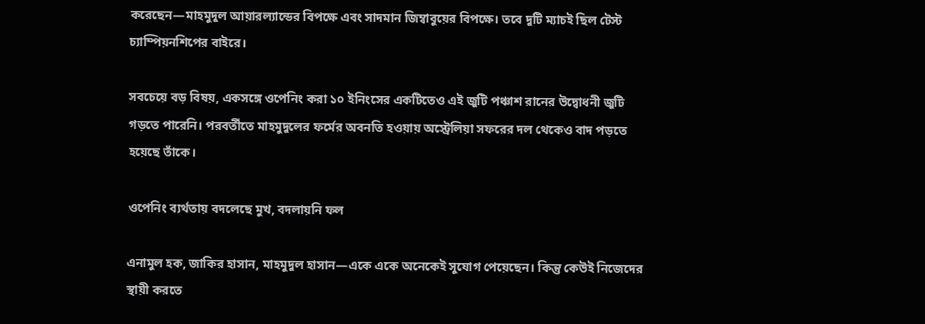করেছেন—মাহমুদুল আয়ারল্যান্ডের বিপক্ষে এবং সাদমান জিম্বাবুয়ের বিপক্ষে। তবে দুটি ম্যাচই ছিল টেস্ট চ্যাম্পিয়নশিপের বাইরে।

সবচেয়ে বড় বিষয়, একসঙ্গে ওপেনিং করা ১০ ইনিংসের একটিতেও এই জুটি পঞ্চাশ রানের উদ্বোধনী জুটি গড়তে পারেনি। পরবর্তীতে মাহমুদুলের ফর্মের অবনতি হওয়ায় অস্ট্রেলিয়া সফরের দল থেকেও বাদ পড়তে হয়েছে তাঁকে।

ওপেনিং ব্যর্থতায় বদলেছে মুখ, বদলায়নি ফল

এনামুল হক, জাকির হাসান, মাহমুদুল হাসান—একে একে অনেকেই সুযোগ পেয়েছেন। কিন্তু কেউই নিজেদের স্থায়ী করতে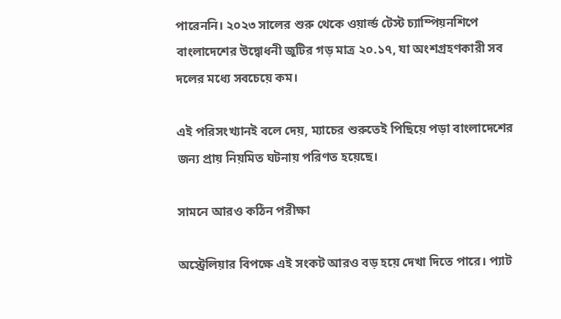পারেননি। ২০২৩ সালের শুরু থেকে ওয়ার্ল্ড টেস্ট চ্যাম্পিয়নশিপে বাংলাদেশের উদ্বোধনী জুটির গড় মাত্র ২০.১৭, যা অংশগ্রহণকারী সব দলের মধ্যে সবচেয়ে কম।

এই পরিসংখ্যানই বলে দেয়, ম্যাচের শুরুতেই পিছিয়ে পড়া বাংলাদেশের জন্য প্রায় নিয়মিত ঘটনায় পরিণত হয়েছে।

সামনে আরও কঠিন পরীক্ষা

অস্ট্রেলিয়ার বিপক্ষে এই সংকট আরও বড় হয়ে দেখা দিতে পারে। প্যাট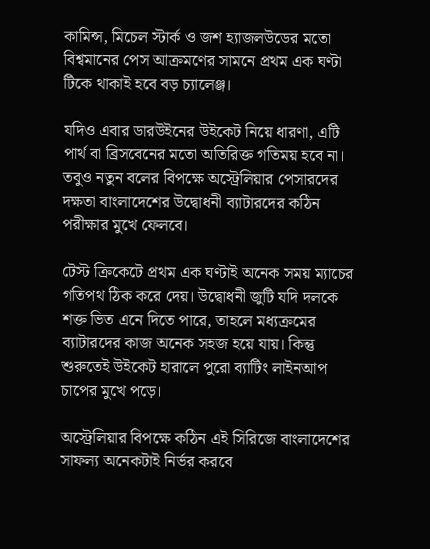কামিন্স, মিচেল স্টার্ক ও জশ হ্যাজলউডের মতো বিশ্বমানের পেস আক্রমণের সামনে প্রথম এক ঘণ্টা টিকে থাকাই হবে বড় চ্যালেঞ্জ।

যদিও এবার ডারউইনের উইকেট নিয়ে ধারণা, এটি পার্থ বা ব্রিসবেনের মতো অতিরিক্ত গতিময় হবে না। তবুও নতুন বলের বিপক্ষে অস্ট্রেলিয়ার পেসারদের দক্ষতা বাংলাদেশের উদ্বোধনী ব্যাটারদের কঠিন পরীক্ষার মুখে ফেলবে।

টেস্ট ক্রিকেটে প্রথম এক ঘণ্টাই অনেক সময় ম্যাচের গতিপথ ঠিক করে দেয়। উদ্বোধনী জুটি যদি দলকে শক্ত ভিত এনে দিতে পারে, তাহলে মধ্যক্রমের ব্যাটারদের কাজ অনেক সহজ হয়ে যায়। কিন্তু শুরুতেই উইকেট হারালে পুরো ব্যাটিং লাইনআপ চাপের মুখে পড়ে।

অস্ট্রেলিয়ার বিপক্ষে কঠিন এই সিরিজে বাংলাদেশের সাফল্য অনেকটাই নির্ভর করবে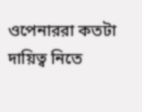ওপেনাররা কতটা দায়িত্ব নিতে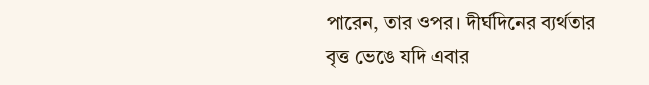পারেন, তার ওপর। দীর্ঘদিনের ব্যর্থতার বৃত্ত ভেঙে যদি এবার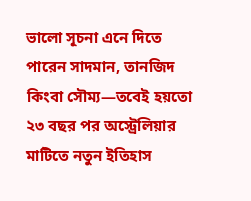ভালো সূচনা এনে দিতে পারেন সাদমান, তানজিদ কিংবা সৌম্য—তবেই হয়তো ২৩ বছর পর অস্ট্রেলিয়ার মাটিতে নতুন ইতিহাস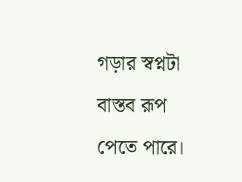গড়ার স্বপ্নটা বাস্তব রূপ পেতে পারে।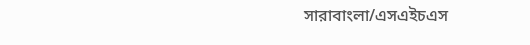সারাবাংলা/এসএইচএস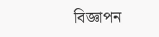বিজ্ঞাপন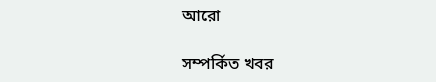আরো

সম্পর্কিত খবর